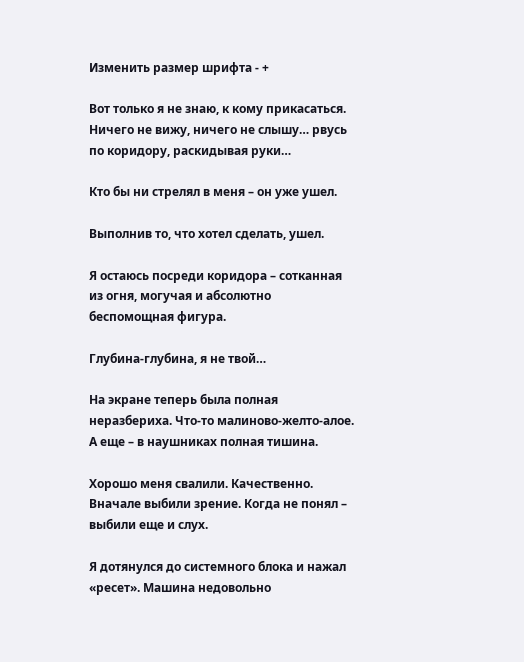Изменить размер шрифта - +

Вот только я не знаю, к кому прикасаться. Ничего не вижу, ничего не слышу… рвусь по коридору, раскидывая руки…

Кто бы ни стрелял в меня – он уже ушел.

Выполнив то, что хотел сделать, ушел.

Я остаюсь посреди коридора – сотканная из огня, могучая и абсолютно беспомощная фигура.

Глубина‑глубина, я не твой…

На экране теперь была полная неразбериха. Что‑то малиново‑желто‑алое. А еще – в наушниках полная тишина.

Хорошо меня свалили. Качественно. Вначале выбили зрение. Когда не понял – выбили еще и слух.

Я дотянулся до системного блока и нажал «ресет». Машина недовольно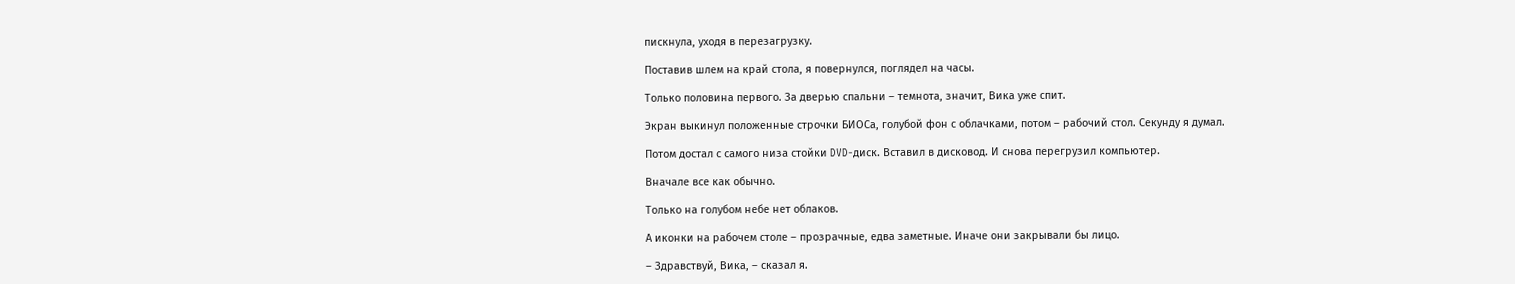пискнула, уходя в перезагрузку.

Поставив шлем на край стола, я повернулся, поглядел на часы.

Только половина первого. За дверью спальни – темнота, значит, Вика уже спит.

Экран выкинул положенные строчки БИОСа, голубой фон с облачками, потом – рабочий стол. Секунду я думал.

Потом достал с самого низа стойки DVD‑диск. Вставил в дисковод. И снова перегрузил компьютер.

Вначале все как обычно.

Только на голубом небе нет облаков.

А иконки на рабочем столе – прозрачные, едва заметные. Иначе они закрывали бы лицо.

– Здравствуй, Вика, – сказал я.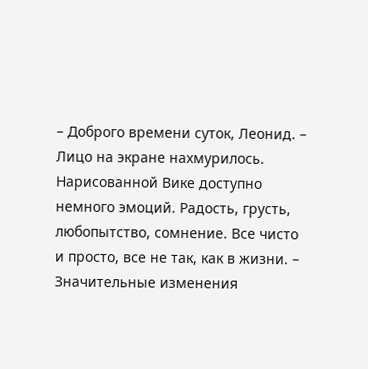– Доброго времени суток, Леонид. – Лицо на экране нахмурилось. Нарисованной Вике доступно немного эмоций. Радость, грусть, любопытство, сомнение. Все чисто и просто, все не так, как в жизни. – Значительные изменения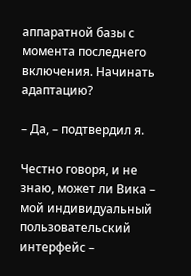аппаратной базы с момента последнего включения. Начинать адаптацию?

– Да, – подтвердил я.

Честно говоря, и не знаю, может ли Вика – мой индивидуальный пользовательский интерфейс –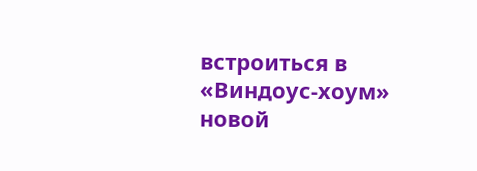встроиться в «Виндоус‑хоум» новой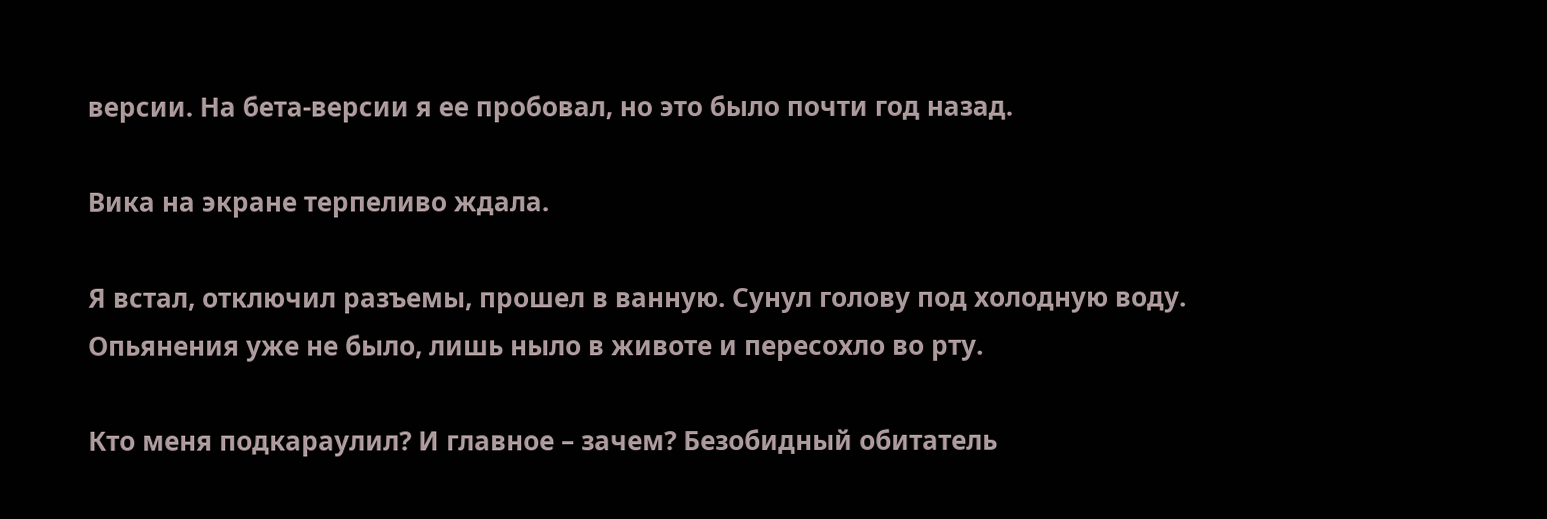версии. На бета‑версии я ее пробовал, но это было почти год назад.

Вика на экране терпеливо ждала.

Я встал, отключил разъемы, прошел в ванную. Сунул голову под холодную воду. Опьянения уже не было, лишь ныло в животе и пересохло во рту.

Кто меня подкараулил? И главное – зачем? Безобидный обитатель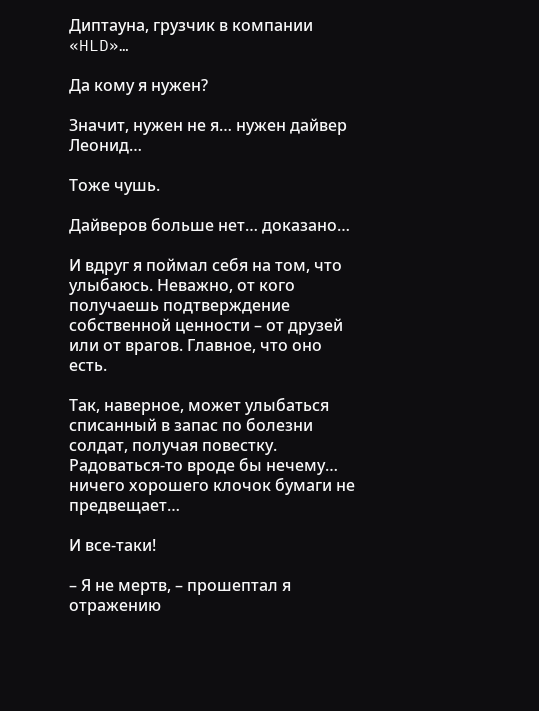Диптауна, грузчик в компании «HLD»…

Да кому я нужен?

Значит, нужен не я… нужен дайвер Леонид…

Тоже чушь.

Дайверов больше нет… доказано…

И вдруг я поймал себя на том, что улыбаюсь. Неважно, от кого получаешь подтверждение собственной ценности – от друзей или от врагов. Главное, что оно есть.

Так, наверное, может улыбаться списанный в запас по болезни солдат, получая повестку. Радоваться‑то вроде бы нечему… ничего хорошего клочок бумаги не предвещает…

И все‑таки!

– Я не мертв, – прошептал я отражению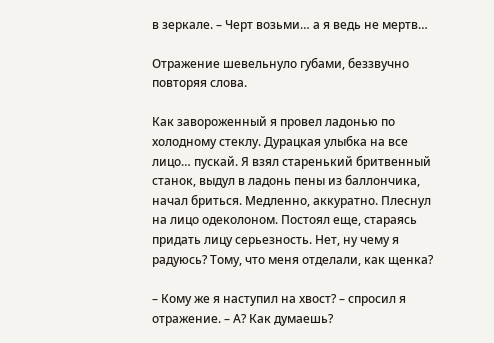в зеркале. – Черт возьми… а я ведь не мертв…

Отражение шевельнуло губами, беззвучно повторяя слова.

Как завороженный я провел ладонью по холодному стеклу. Дурацкая улыбка на все лицо… пускай. Я взял старенький бритвенный станок, выдул в ладонь пены из баллончика, начал бриться. Медленно, аккуратно. Плеснул на лицо одеколоном. Постоял еще, стараясь придать лицу серьезность. Нет, ну чему я радуюсь? Тому, что меня отделали, как щенка?

– Кому же я наступил на хвост? – спросил я отражение. – А? Как думаешь?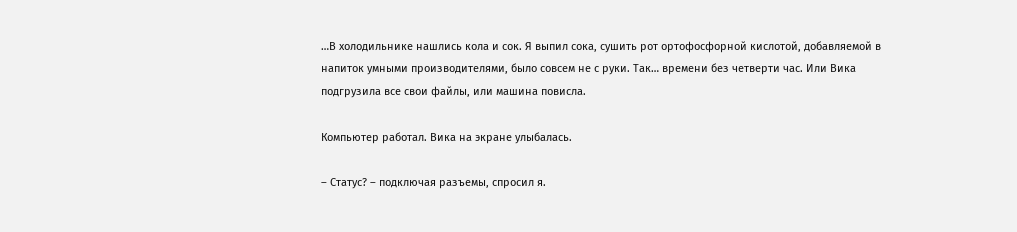…В холодильнике нашлись кола и сок. Я выпил сока, сушить рот ортофосфорной кислотой, добавляемой в напиток умными производителями, было совсем не с руки. Так… времени без четверти час. Или Вика подгрузила все свои файлы, или машина повисла.

Компьютер работал. Вика на экране улыбалась.

– Статус? – подключая разъемы, спросил я.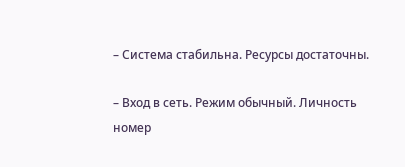– Система стабильна. Ресурсы достаточны.

– Вход в сеть. Режим обычный. Личность номер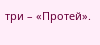три – «Протей».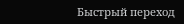Быстрый переход